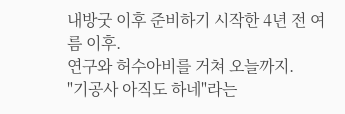내방굿 이후 준비하기 시작한 4년 전 여름 이후.
연구와 허수아비를 거쳐 오늘까지.
"기공사 아직도 하네"라는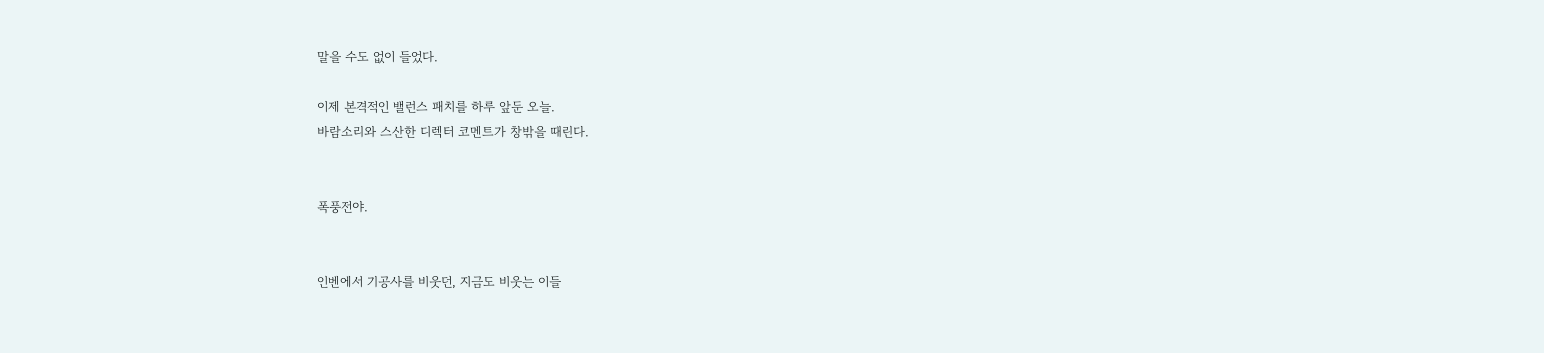말을 수도 없이 들었다.

이제 본격적인 밸런스 패치를 하루 앞둔 오늘.
바람소리와 스산한 디렉터 코멘트가 창밖을 때린다.


폭풍전야.


인벤에서 기공사를 비웃던, 지금도 비웃는 이들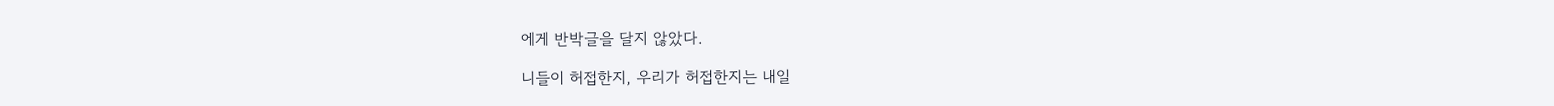에게 반박글을 달지 않았다.

니들이 허접한지, 우리가 허접한지는 내일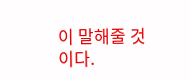이 말해줄 것이다.